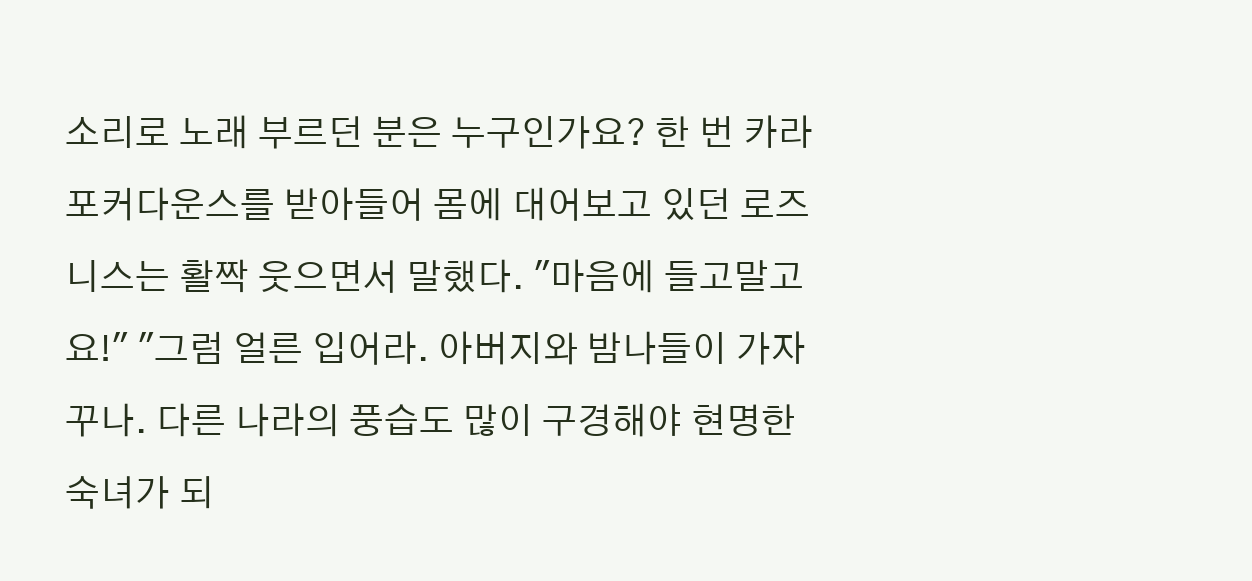소리로 노래 부르던 분은 누구인가요? 한 번 카라포커다운스를 받아들어 몸에 대어보고 있던 로즈니스는 활짝 웃으면서 말했다. "마음에 들고말고요!" "그럼 얼른 입어라. 아버지와 밤나들이 가자꾸나. 다른 나라의 풍습도 많이 구경해야 현명한 숙녀가 되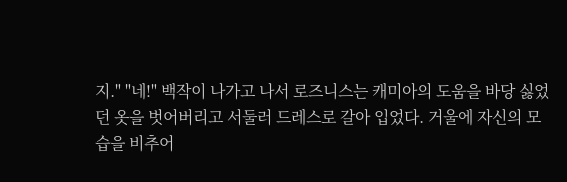지." "네!" 백작이 나가고 나서 로즈니스는 캐미아의 도움을 바당 싫었던 옷을 벗어버리고 서둘러 드레스로 갈아 입었다. 거울에 자신의 모습을 비추어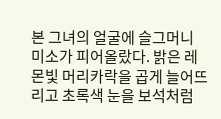본 그녀의 얼굴에 슬그머니 미소가 피어올랐다. 밝은 레몬빛 머리카락을 곱게 늘어뜨리고 초록색 눈을 보석처럼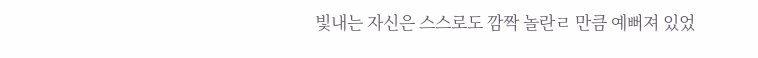빛내는 자신은 스스로도 깜짝 놀란ㄹ 만큼 예뻐져 있었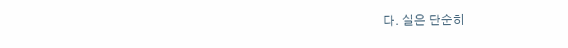다. 실은 단순히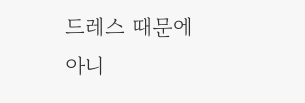드레스 때문에 아니